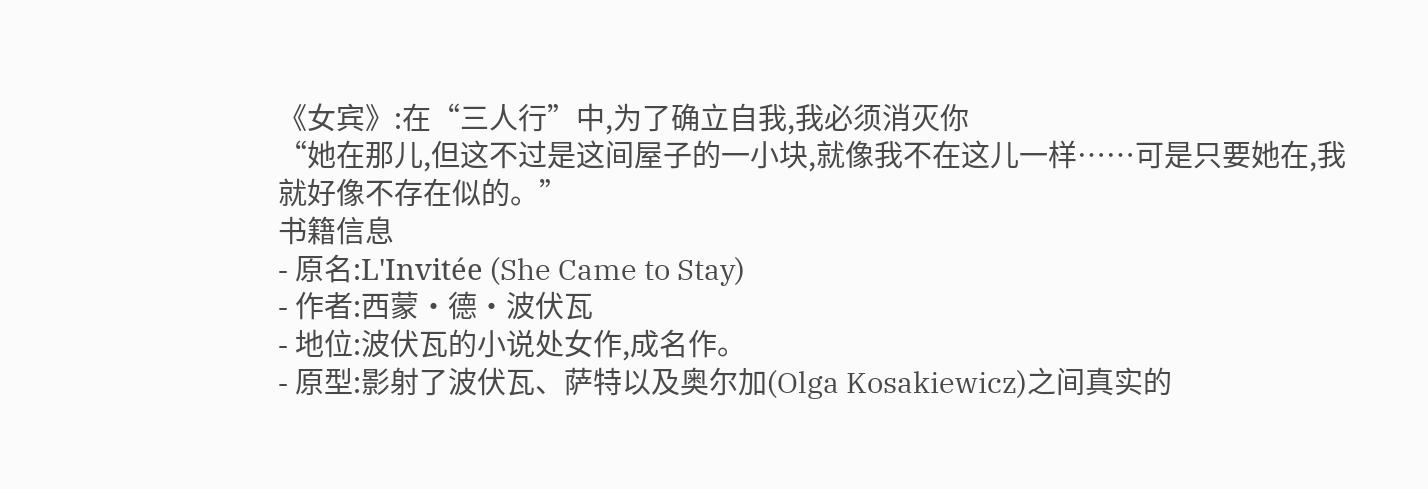《女宾》:在“三人行”中,为了确立自我,我必须消灭你
“她在那儿,但这不过是这间屋子的一小块,就像我不在这儿一样……可是只要她在,我就好像不存在似的。”
书籍信息
- 原名:L'Invitée (She Came to Stay)
- 作者:西蒙·德·波伏瓦
- 地位:波伏瓦的小说处女作,成名作。
- 原型:影射了波伏瓦、萨特以及奥尔加(Olga Kosakiewicz)之间真实的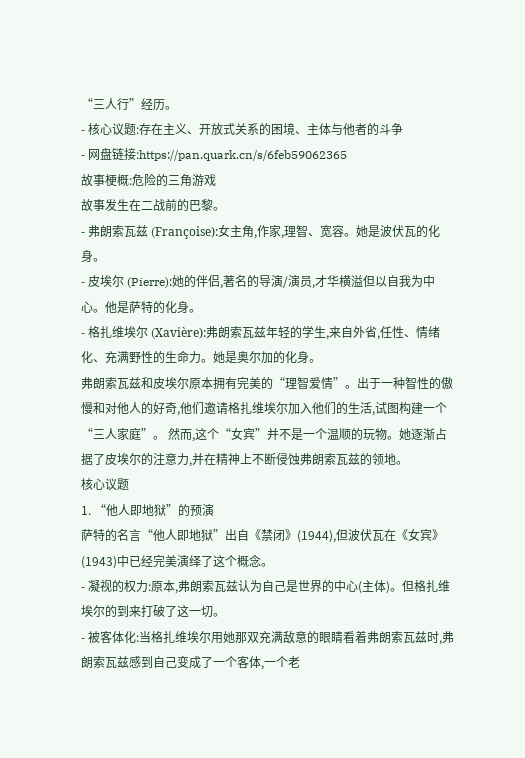“三人行”经历。
- 核心议题:存在主义、开放式关系的困境、主体与他者的斗争
- 网盘链接:https://pan.quark.cn/s/6feb59062365
故事梗概:危险的三角游戏
故事发生在二战前的巴黎。
- 弗朗索瓦兹 (Françoise):女主角,作家,理智、宽容。她是波伏瓦的化身。
- 皮埃尔 (Pierre):她的伴侣,著名的导演/演员,才华横溢但以自我为中心。他是萨特的化身。
- 格扎维埃尔 (Xavière):弗朗索瓦兹年轻的学生,来自外省,任性、情绪化、充满野性的生命力。她是奥尔加的化身。
弗朗索瓦兹和皮埃尔原本拥有完美的“理智爱情”。出于一种智性的傲慢和对他人的好奇,他们邀请格扎维埃尔加入他们的生活,试图构建一个 “三人家庭”。 然而,这个“女宾”并不是一个温顺的玩物。她逐渐占据了皮埃尔的注意力,并在精神上不断侵蚀弗朗索瓦兹的领地。
核心议题
1. “他人即地狱”的预演
萨特的名言“他人即地狱”出自《禁闭》(1944),但波伏瓦在《女宾》(1943)中已经完美演绎了这个概念。
- 凝视的权力:原本,弗朗索瓦兹认为自己是世界的中心(主体)。但格扎维埃尔的到来打破了这一切。
- 被客体化:当格扎维埃尔用她那双充满敌意的眼睛看着弗朗索瓦兹时,弗朗索瓦兹感到自己变成了一个客体,一个老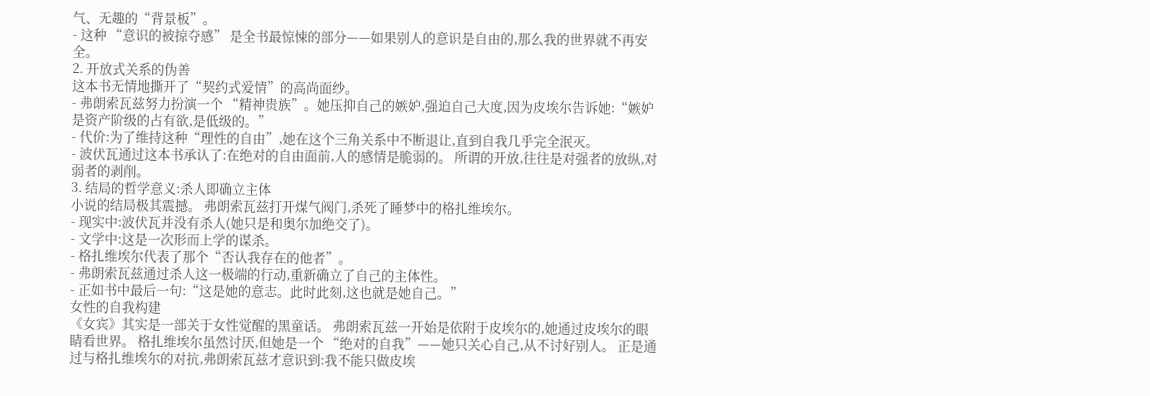气、无趣的“背景板”。
- 这种 “意识的被掠夺感” 是全书最惊悚的部分——如果别人的意识是自由的,那么我的世界就不再安全。
2. 开放式关系的伪善
这本书无情地撕开了“契约式爱情”的高尚面纱。
- 弗朗索瓦兹努力扮演一个 “精神贵族”。她压抑自己的嫉妒,强迫自己大度,因为皮埃尔告诉她:“嫉妒是资产阶级的占有欲,是低级的。”
- 代价:为了维持这种“理性的自由”,她在这个三角关系中不断退让,直到自我几乎完全泯灭。
- 波伏瓦通过这本书承认了:在绝对的自由面前,人的感情是脆弱的。 所谓的开放,往往是对强者的放纵,对弱者的剥削。
3. 结局的哲学意义:杀人即确立主体
小说的结局极其震撼。 弗朗索瓦兹打开煤气阀门,杀死了睡梦中的格扎维埃尔。
- 现实中:波伏瓦并没有杀人(她只是和奥尔加绝交了)。
- 文学中:这是一次形而上学的谋杀。
- 格扎维埃尔代表了那个“否认我存在的他者”。
- 弗朗索瓦兹通过杀人这一极端的行动,重新确立了自己的主体性。
- 正如书中最后一句:“这是她的意志。此时此刻,这也就是她自己。”
女性的自我构建
《女宾》其实是一部关于女性觉醒的黑童话。 弗朗索瓦兹一开始是依附于皮埃尔的,她通过皮埃尔的眼睛看世界。 格扎维埃尔虽然讨厌,但她是一个 “绝对的自我”——她只关心自己,从不讨好别人。 正是通过与格扎维埃尔的对抗,弗朗索瓦兹才意识到:我不能只做皮埃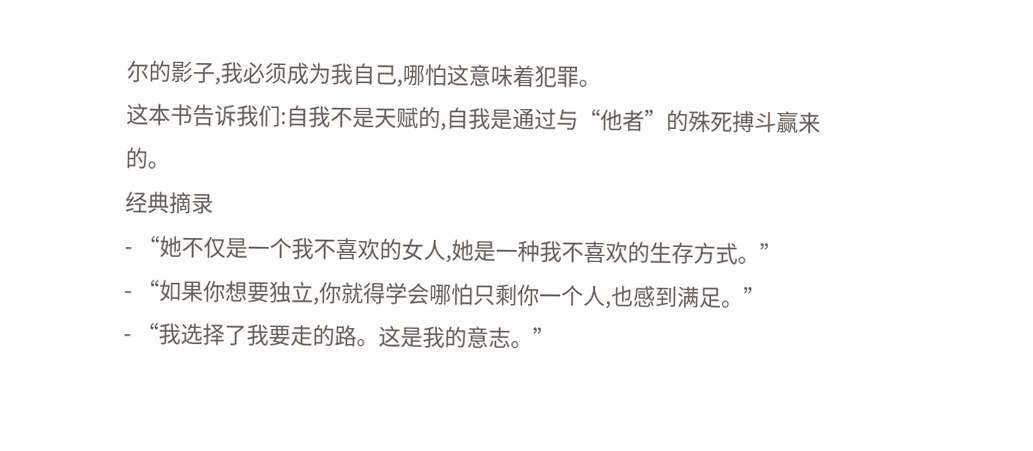尔的影子,我必须成为我自己,哪怕这意味着犯罪。
这本书告诉我们:自我不是天赋的,自我是通过与“他者”的殊死搏斗赢来的。
经典摘录
- “她不仅是一个我不喜欢的女人,她是一种我不喜欢的生存方式。”
- “如果你想要独立,你就得学会哪怕只剩你一个人,也感到满足。”
- “我选择了我要走的路。这是我的意志。”